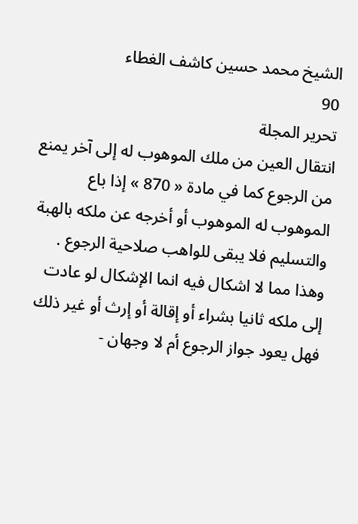الشيخ محمد حسين كاشف الغطاء
90
تحرير المجلة
انتقال العين من ملك الموهوب له إلى آخر يمنع من الرجوع كما في مادة « 870 » إذا باع الموهوب له الموهوب أو أخرجه عن ملكه بالهبة والتسليم فلا يبقى للواهب صلاحية الرجوع . وهذا مما لا اشكال فيه انما الإشكال لو عادت إلى ملكه ثانيا بشراء أو إقالة أو إرث أو غير ذلك فهل يعود جواز الرجوع أم لا وجهان -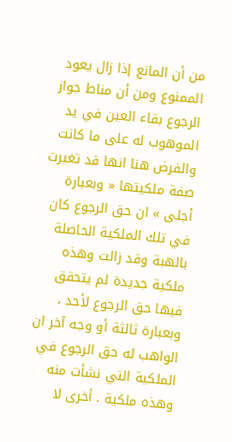من أن المانع إذا زال يعود الممنوع ومن أن مناط جواز الرجوع بقاء العين في يد الموهوب له على ما كانت والفرض هنا انها قد تغيرت صفة ملكيتها « وبعبارة أجلى » ان حق الرجوع كان في تلك الملكية الحاصلة بالهبة وقد زالت وهذه ملكية جديدة لم يتحقق فيها حق الرجوع لأحد ، وبعبارة ثالثة أو وجه آخر ان الواهب له حق الرجوع في الملكية التي نشأت منه وهذه ملكية . أخرى لا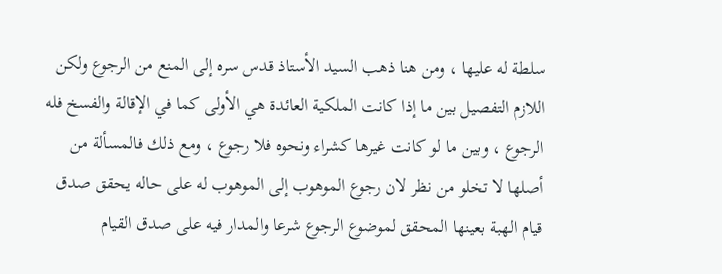سلطة له عليها ، ومن هنا ذهب السيد الأستاذ قدس سره إلى المنع من الرجوع ولكن اللازم التفصيل بين ما إذا كانت الملكية العائدة هي الأولى كما في الإقالة والفسخ فله الرجوع ، وبين ما لو كانت غيرها كشراء ونحوه فلا رجوع ، ومع ذلك فالمسألة من أصلها لا تخلو من نظر لان رجوع الموهوب إلى الموهوب له على حاله يحقق صدق قيام الهبة بعينها المحقق لموضوع الرجوع شرعا والمدار فيه على صدق القيام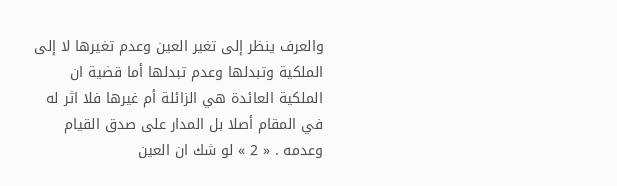والعرف ينظر إلى تغير العين وعدم تغيرها لا إلى الملكية وتبدلها وعدم تبدلها أما قضية ان الملكية العائدة هي الزائلة أم غيرها فلا اثر له في المقام أصلا بل المدار على صدق القيام وعدمه . « 2 » لو شك ان العين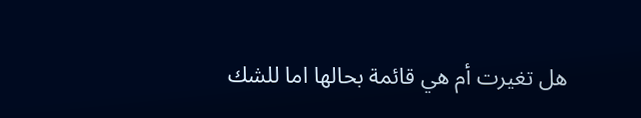هل تغيرت أم هي قائمة بحالها اما للشك